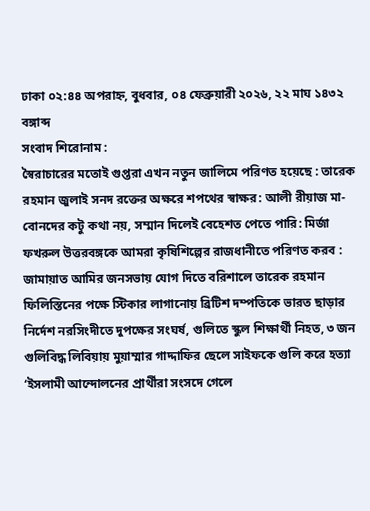ঢাকা ০২:৪৪ অপরাহ্ন, বুধবার, ০৪ ফেব্রুয়ারী ২০২৬, ২২ মাঘ ১৪৩২ বঙ্গাব্দ
সংবাদ শিরোনাম :
স্বৈরাচারের মতোই গুপ্তরা এখন নতুন জালিমে পরিণত হয়েছে : তারেক রহমান জুলাই সনদ রক্তের অক্ষরে শপথের স্বাক্ষর: আলী রীয়াজ মা-বোনদের কটু কথা নয়, সম্মান দিলেই বেহেশত পেতে পারি: মির্জা ফখরুল উত্তরবঙ্গকে আমরা কৃষিশিল্পের রাজধানীতে পরিণত করব : জামায়াত আমির জনসভায় যোগ দিতে বরিশালে তারেক রহমান ফিলিস্তিনের পক্ষে স্টিকার লাগানোয় ব্রিটিশ দম্পতিকে ভারত ছাড়ার নির্দেশ নরসিংদীতে দুপক্ষের সংঘর্ষ, গুলিতে স্কুল শিক্ষার্থী নিহত, ৩ জন গুলিবিদ্ধ লিবিয়ায় মুয়াম্মার গাদ্দাফির ছেলে সাইফকে গুলি করে হত্যা ‘ইসলামী আন্দোলনের প্রার্থীরা সংসদে গেলে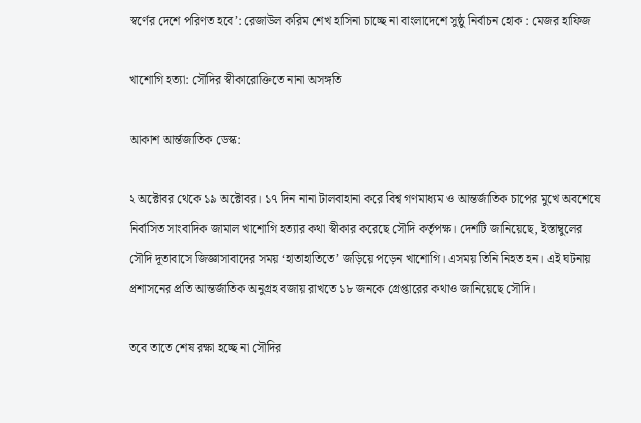স্বর্ণের দেশে পরিণত হবে’: রেজাউল করিম শেখ হাসিনা চাচ্ছে না বাংলাদেশে সুষ্ঠু নির্বাচন হোক : মেজর হাফিজ

খাশোগি হত্যা: সৌদির স্বীকারোক্তিতে নানা অসঙ্গতি

আকাশ আর্ন্তজাতিক ডেস্ক:

২ অক্টোবর থেকে ১৯ অক্টোবর। ১৭ দিন নানা টালবাহানা করে বিশ্ব গণমাধ্যম ও আন্তর্জাতিক চাপের মুখে অবশেষে নির্বাসিত সাংবাদিক জামাল খাশোগি হত্যার কথা স্বীকার করেছে সৌদি কর্তৃপক্ষ। দেশটি জানিয়েছে, ইস্তাম্বুলের সৌদি দূতাবাসে জিজ্ঞাসাবাদের সময় ‘হাতাহাতিতে’ জড়িয়ে পড়েন খাশোগি। এসময় তিনি নিহত হন। এই ঘটনায় প্রশাসনের প্রতি আন্তর্জাতিক অনুগ্রহ বজায় রাখতে ১৮ জনকে গ্রেপ্তারের কথাও জানিয়েছে সৌদি।

তবে তাতে শেষ রক্ষা হচ্ছে না সৌদির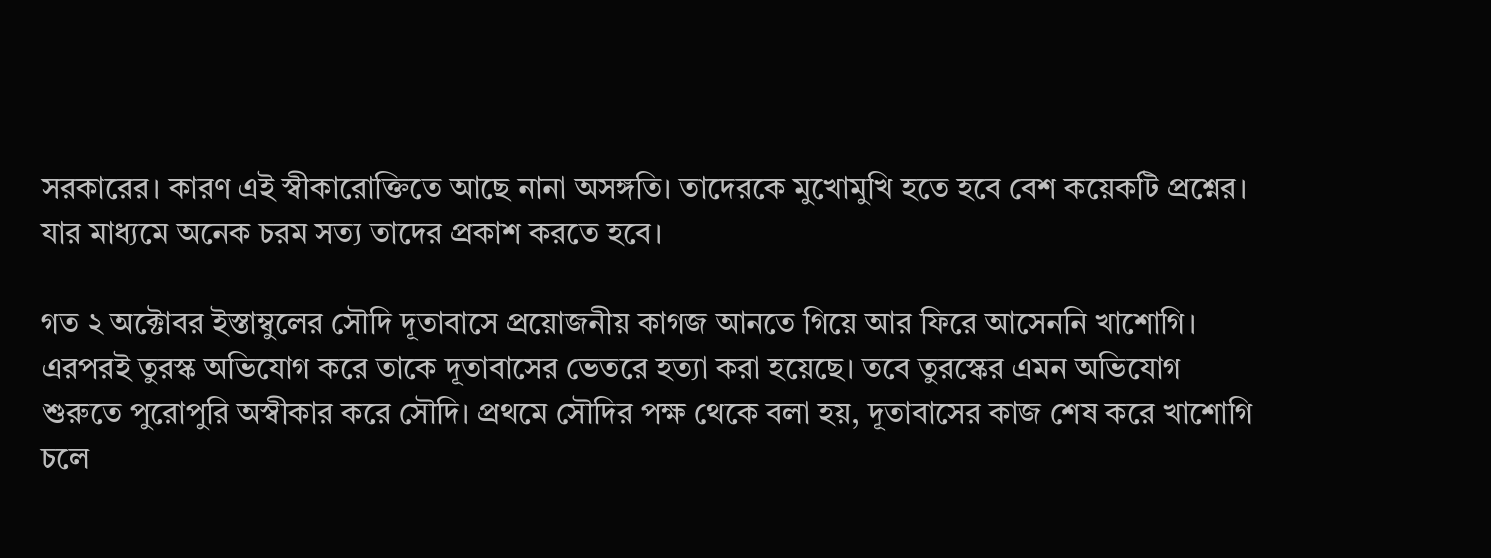সরকারের। কারণ এই স্বীকারোক্তিতে আছে নানা অসঙ্গতি। তাদেরকে মুখোমুখি হতে হবে বেশ কয়েকটি প্রশ্নের। যার মাধ্যমে অনেক চরম সত্য তাদের প্রকাশ করতে হবে।

গত ২ অক্টোবর ইস্তাম্বুলের সৌদি দূতাবাসে প্রয়োজনীয় কাগজ আনতে গিয়ে আর ফিরে আসেননি খাশোগি। এরপরই তুরস্ক অভিযোগ করে তাকে দূতাবাসের ভেতরে হত্যা করা হয়েছে। তবে তুরস্কের এমন অভিযোগ শুরুতে পুরোপুরি অস্বীকার করে সৌদি। প্রথমে সৌদির পক্ষ থেকে বলা হয়, দূতাবাসের কাজ শেষ করে খাশোগি চলে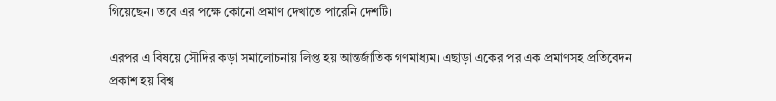গিয়েছেন। তবে এর পক্ষে কোনো প্রমাণ দেখাতে পারেনি দেশটি।

এরপর এ বিষয়ে সৌদির কড়া সমালোচনায় লিপ্ত হয় আন্তর্জাতিক গণমাধ্যম। এছাড়া একের পর এক প্রমাণসহ প্রতিবেদন প্রকাশ হয় বিশ্ব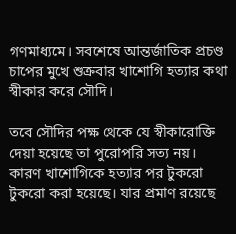গণমাধ্যমে। সবশেষে আন্তর্জাতিক প্রচণ্ড চাপের মুখে শুক্রবার খাশোগি হত্যার কথা স্বীকার করে সৌদি।

তবে সৌদির পক্ষ থেকে যে স্বীকারোক্তি দেয়া হয়েছে তা পুরোপরি সত্য নয়। কারণ খাশোগিকে হত্যার পর টুকরো টুকরো করা হয়েছে। যার প্রমাণ রয়েছে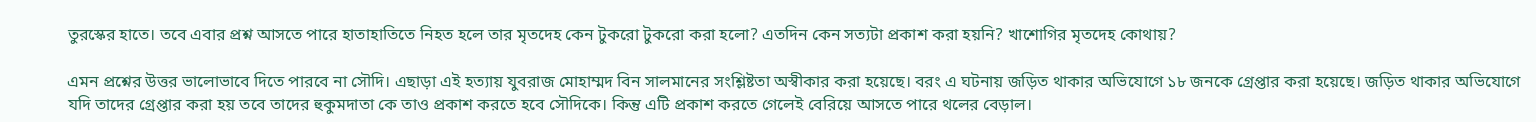তুরস্কের হাতে। তবে এবার প্রশ্ন আসতে পারে হাতাহাতিতে নিহত হলে তার মৃতদেহ কেন টুকরো টুকরো করা হলো? এতদিন কেন সত্যটা প্রকাশ করা হয়নি? খাশোগির মৃতদেহ কোথায়?

এমন প্রশ্নের উত্তর ভালোভাবে দিতে পারবে না সৌদি। এছাড়া এই হত্যায় যুবরাজ মোহাম্মদ বিন সালমানের সংশ্লিষ্টতা অস্বীকার করা হয়েছে। বরং এ ঘটনায় জড়িত থাকার অভিযোগে ১৮ জনকে গ্রেপ্তার করা হয়েছে। জড়িত থাকার অভিযোগে যদি তাদের গ্রেপ্তার করা হয় তবে তাদের হুকুমদাতা কে তাও প্রকাশ করতে হবে সৌদিকে। কিন্তু এটি প্রকাশ করতে গেলেই বেরিয়ে আসতে পারে থলের বেড়াল।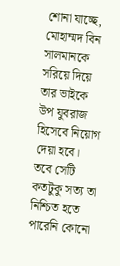শোনা যাচ্ছে, মোহাম্মদ বিন সালমানকে সরিয়ে দিয়ে তার ভাইকে উপ যুবরাজ হিসেবে নিয়োগ দেয়া হবে। তবে সেটি কতটুকু সত্য তা নিশ্চিত হতে পারেনি কোনো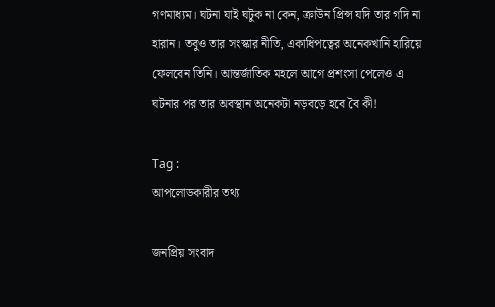গণমাধ্যম। ঘটনা যাই ঘটুক না কেন, ক্রাউন প্রিন্স যদি তার গদি না হারান। তবুও তার সংস্কার নীতি, একাধিপত্বের অনেকখানি হারিয়ে ফেলবেন তিনি। আন্তর্জাতিক মহলে আগে প্রশংসা পেলেও এ ঘটনার পর তার অবস্থান অনেকটা নড়বড়ে হবে বৈ কী!

Tag :
আপলোডকারীর তথ্য

জনপ্রিয় সংবাদ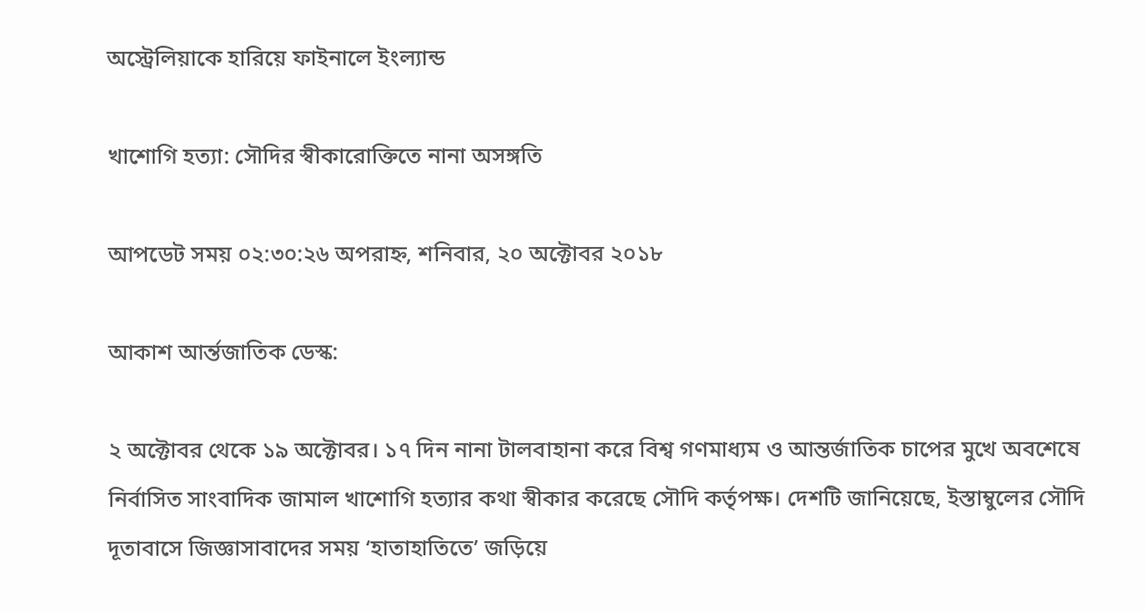অস্ট্রেলিয়াকে হারিয়ে ফাইনালে ইংল্যান্ড

খাশোগি হত্যা: সৌদির স্বীকারোক্তিতে নানা অসঙ্গতি

আপডেট সময় ০২:৩০:২৬ অপরাহ্ন, শনিবার, ২০ অক্টোবর ২০১৮

আকাশ আর্ন্তজাতিক ডেস্ক:

২ অক্টোবর থেকে ১৯ অক্টোবর। ১৭ দিন নানা টালবাহানা করে বিশ্ব গণমাধ্যম ও আন্তর্জাতিক চাপের মুখে অবশেষে নির্বাসিত সাংবাদিক জামাল খাশোগি হত্যার কথা স্বীকার করেছে সৌদি কর্তৃপক্ষ। দেশটি জানিয়েছে, ইস্তাম্বুলের সৌদি দূতাবাসে জিজ্ঞাসাবাদের সময় ‘হাতাহাতিতে’ জড়িয়ে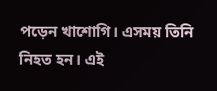পড়েন খাশোগি। এসময় তিনি নিহত হন। এই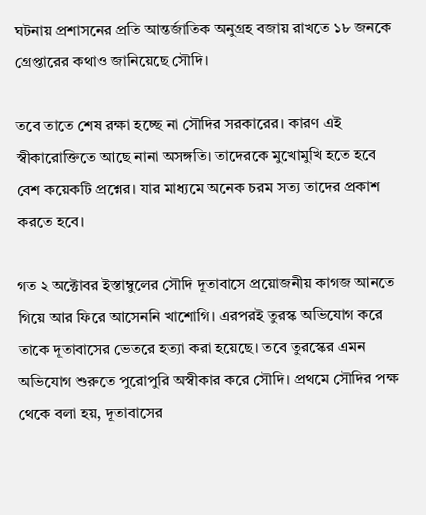ঘটনায় প্রশাসনের প্রতি আন্তর্জাতিক অনুগ্রহ বজায় রাখতে ১৮ জনকে গ্রেপ্তারের কথাও জানিয়েছে সৌদি।

তবে তাতে শেষ রক্ষা হচ্ছে না সৌদির সরকারের। কারণ এই স্বীকারোক্তিতে আছে নানা অসঙ্গতি। তাদেরকে মুখোমুখি হতে হবে বেশ কয়েকটি প্রশ্নের। যার মাধ্যমে অনেক চরম সত্য তাদের প্রকাশ করতে হবে।

গত ২ অক্টোবর ইস্তাম্বুলের সৌদি দূতাবাসে প্রয়োজনীয় কাগজ আনতে গিয়ে আর ফিরে আসেননি খাশোগি। এরপরই তুরস্ক অভিযোগ করে তাকে দূতাবাসের ভেতরে হত্যা করা হয়েছে। তবে তুরস্কের এমন অভিযোগ শুরুতে পুরোপুরি অস্বীকার করে সৌদি। প্রথমে সৌদির পক্ষ থেকে বলা হয়, দূতাবাসের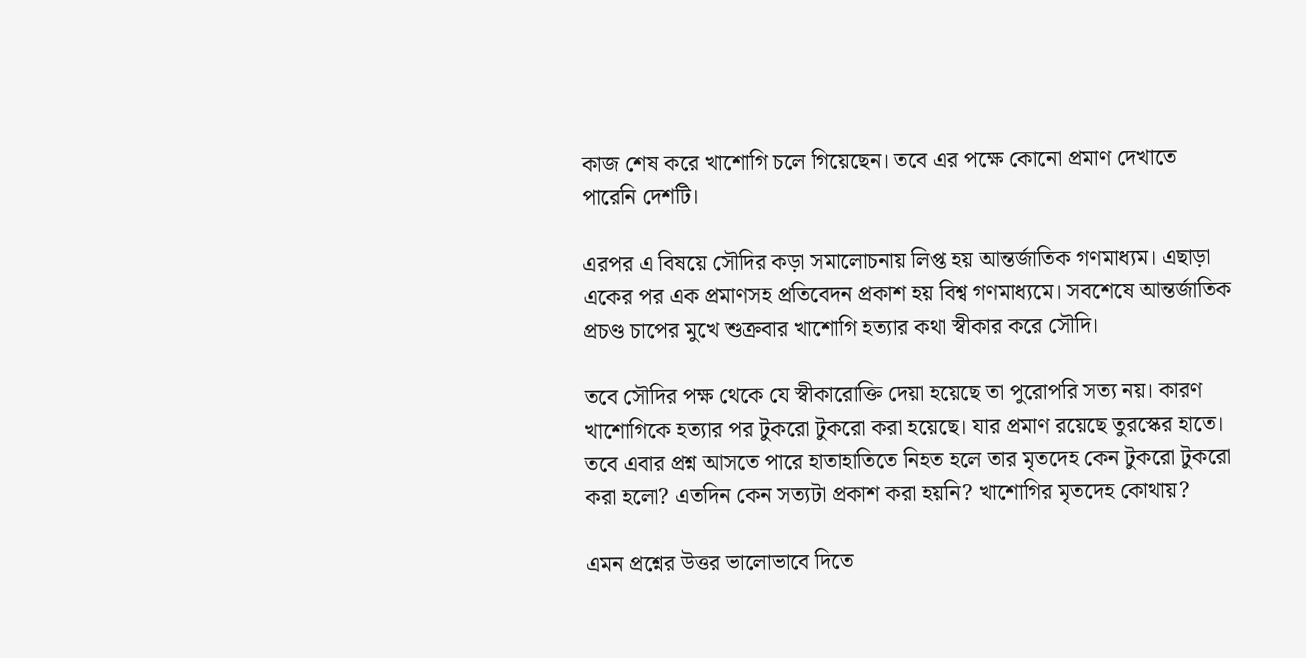কাজ শেষ করে খাশোগি চলে গিয়েছেন। তবে এর পক্ষে কোনো প্রমাণ দেখাতে পারেনি দেশটি।

এরপর এ বিষয়ে সৌদির কড়া সমালোচনায় লিপ্ত হয় আন্তর্জাতিক গণমাধ্যম। এছাড়া একের পর এক প্রমাণসহ প্রতিবেদন প্রকাশ হয় বিশ্ব গণমাধ্যমে। সবশেষে আন্তর্জাতিক প্রচণ্ড চাপের মুখে শুক্রবার খাশোগি হত্যার কথা স্বীকার করে সৌদি।

তবে সৌদির পক্ষ থেকে যে স্বীকারোক্তি দেয়া হয়েছে তা পুরোপরি সত্য নয়। কারণ খাশোগিকে হত্যার পর টুকরো টুকরো করা হয়েছে। যার প্রমাণ রয়েছে তুরস্কের হাতে। তবে এবার প্রশ্ন আসতে পারে হাতাহাতিতে নিহত হলে তার মৃতদেহ কেন টুকরো টুকরো করা হলো? এতদিন কেন সত্যটা প্রকাশ করা হয়নি? খাশোগির মৃতদেহ কোথায়?

এমন প্রশ্নের উত্তর ভালোভাবে দিতে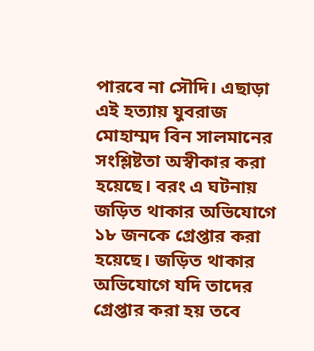পারবে না সৌদি। এছাড়া এই হত্যায় যুবরাজ মোহাম্মদ বিন সালমানের সংশ্লিষ্টতা অস্বীকার করা হয়েছে। বরং এ ঘটনায় জড়িত থাকার অভিযোগে ১৮ জনকে গ্রেপ্তার করা হয়েছে। জড়িত থাকার অভিযোগে যদি তাদের গ্রেপ্তার করা হয় তবে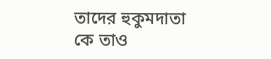তাদের হুকুমদাতা কে তাও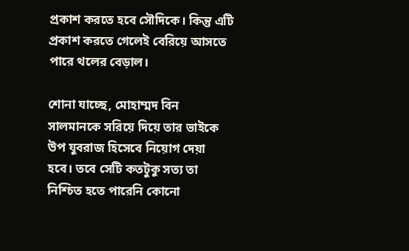প্রকাশ করতে হবে সৌদিকে। কিন্তু এটি প্রকাশ করতে গেলেই বেরিয়ে আসতে পারে থলের বেড়াল।

শোনা যাচ্ছে, মোহাম্মদ বিন সালমানকে সরিয়ে দিয়ে তার ভাইকে উপ যুবরাজ হিসেবে নিয়োগ দেয়া হবে। তবে সেটি কতটুকু সত্য তা নিশ্চিত হতে পারেনি কোনো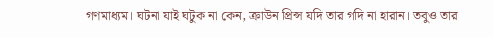গণমাধ্যম। ঘটনা যাই ঘটুক না কেন, ক্রাউন প্রিন্স যদি তার গদি না হারান। তবুও তার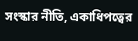সংস্কার নীতি, একাধিপত্বের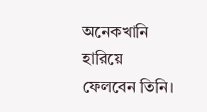অনেকখানি হারিয়ে ফেলবেন তিনি।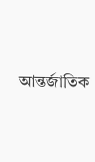আন্তর্জাতিক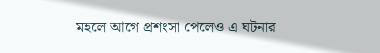মহলে আগে প্রশংসা পেলেও এ ঘটনার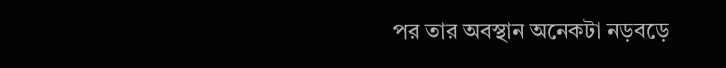পর তার অবস্থান অনেকটা নড়বড়ে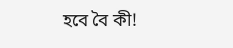হবে বৈ কী!